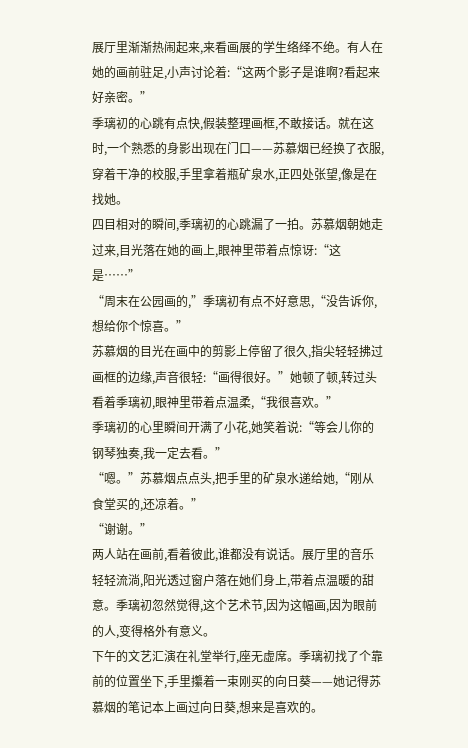展厅里渐渐热闹起来,来看画展的学生络绎不绝。有人在她的画前驻足,小声讨论着:“这两个影子是谁啊?看起来好亲密。”
季璃初的心跳有点快,假装整理画框,不敢接话。就在这时,一个熟悉的身影出现在门口——苏慕烟已经换了衣服,穿着干净的校服,手里拿着瓶矿泉水,正四处张望,像是在找她。
四目相对的瞬间,季璃初的心跳漏了一拍。苏慕烟朝她走过来,目光落在她的画上,眼神里带着点惊讶:“这是……”
“周末在公园画的,”季璃初有点不好意思,“没告诉你,想给你个惊喜。”
苏慕烟的目光在画中的剪影上停留了很久,指尖轻轻拂过画框的边缘,声音很轻:“画得很好。”她顿了顿,转过头看着季璃初,眼神里带着点温柔,“我很喜欢。”
季璃初的心里瞬间开满了小花,她笑着说:“等会儿你的钢琴独奏,我一定去看。”
“嗯。”苏慕烟点点头,把手里的矿泉水递给她,“刚从食堂买的,还凉着。”
“谢谢。”
两人站在画前,看着彼此,谁都没有说话。展厅里的音乐轻轻流淌,阳光透过窗户落在她们身上,带着点温暖的甜意。季璃初忽然觉得,这个艺术节,因为这幅画,因为眼前的人,变得格外有意义。
下午的文艺汇演在礼堂举行,座无虚席。季璃初找了个靠前的位置坐下,手里攥着一束刚买的向日葵——她记得苏慕烟的笔记本上画过向日葵,想来是喜欢的。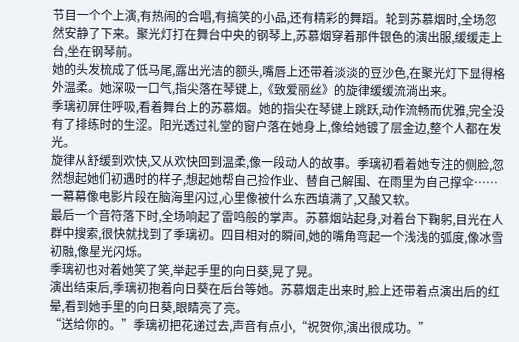节目一个个上演,有热闹的合唱,有搞笑的小品,还有精彩的舞蹈。轮到苏慕烟时,全场忽然安静了下来。聚光灯打在舞台中央的钢琴上,苏慕烟穿着那件银色的演出服,缓缓走上台,坐在钢琴前。
她的头发梳成了低马尾,露出光洁的额头,嘴唇上还带着淡淡的豆沙色,在聚光灯下显得格外温柔。她深吸一口气,指尖落在琴键上,《致爱丽丝》的旋律缓缓流淌出来。
季璃初屏住呼吸,看着舞台上的苏慕烟。她的指尖在琴键上跳跃,动作流畅而优雅,完全没有了排练时的生涩。阳光透过礼堂的窗户落在她身上,像给她镀了层金边,整个人都在发光。
旋律从舒缓到欢快,又从欢快回到温柔,像一段动人的故事。季璃初看着她专注的侧脸,忽然想起她们初遇时的样子,想起她帮自己捡作业、替自己解围、在雨里为自己撑伞……一幕幕像电影片段在脑海里闪过,心里像被什么东西填满了,又酸又软。
最后一个音符落下时,全场响起了雷鸣般的掌声。苏慕烟站起身,对着台下鞠躬,目光在人群中搜索,很快就找到了季璃初。四目相对的瞬间,她的嘴角弯起一个浅浅的弧度,像冰雪初融,像星光闪烁。
季璃初也对着她笑了笑,举起手里的向日葵,晃了晃。
演出结束后,季璃初抱着向日葵在后台等她。苏慕烟走出来时,脸上还带着点演出后的红晕,看到她手里的向日葵,眼睛亮了亮。
“送给你的。”季璃初把花递过去,声音有点小,“祝贺你,演出很成功。”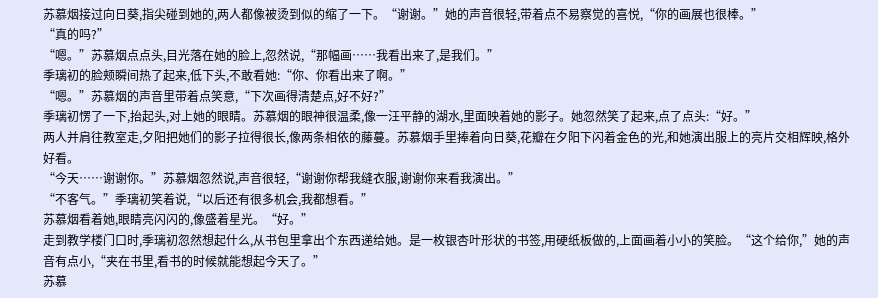苏慕烟接过向日葵,指尖碰到她的,两人都像被烫到似的缩了一下。“谢谢。”她的声音很轻,带着点不易察觉的喜悦,“你的画展也很棒。”
“真的吗?”
“嗯。”苏慕烟点点头,目光落在她的脸上,忽然说,“那幅画……我看出来了,是我们。”
季璃初的脸颊瞬间热了起来,低下头,不敢看她:“你、你看出来了啊。”
“嗯。”苏慕烟的声音里带着点笑意,“下次画得清楚点,好不好?”
季璃初愣了一下,抬起头,对上她的眼睛。苏慕烟的眼神很温柔,像一汪平静的湖水,里面映着她的影子。她忽然笑了起来,点了点头:“好。”
两人并肩往教室走,夕阳把她们的影子拉得很长,像两条相依的藤蔓。苏慕烟手里捧着向日葵,花瓣在夕阳下闪着金色的光,和她演出服上的亮片交相辉映,格外好看。
“今天……谢谢你。”苏慕烟忽然说,声音很轻,“谢谢你帮我缝衣服,谢谢你来看我演出。”
“不客气。”季璃初笑着说,“以后还有很多机会,我都想看。”
苏慕烟看着她,眼睛亮闪闪的,像盛着星光。“好。”
走到教学楼门口时,季璃初忽然想起什么,从书包里拿出个东西递给她。是一枚银杏叶形状的书签,用硬纸板做的,上面画着小小的笑脸。“这个给你,”她的声音有点小,“夹在书里,看书的时候就能想起今天了。”
苏慕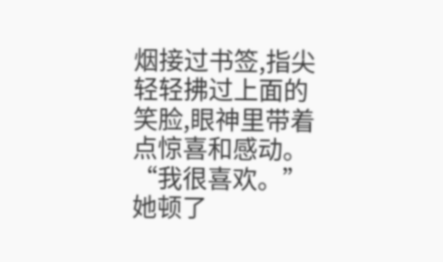烟接过书签,指尖轻轻拂过上面的笑脸,眼神里带着点惊喜和感动。“我很喜欢。”她顿了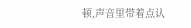顿,声音里带着点认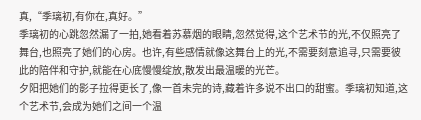真,“季璃初,有你在,真好。”
季璃初的心跳忽然漏了一拍,她看着苏慕烟的眼睛,忽然觉得,这个艺术节的光,不仅照亮了舞台,也照亮了她们的心房。也许,有些感情就像这舞台上的光,不需要刻意追寻,只需要彼此的陪伴和守护,就能在心底慢慢绽放,散发出最温暖的光芒。
夕阳把她们的影子拉得更长了,像一首未完的诗,藏着许多说不出口的甜蜜。季璃初知道,这个艺术节,会成为她们之间一个温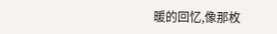暖的回忆,像那枚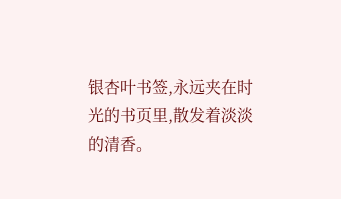银杏叶书签,永远夹在时光的书页里,散发着淡淡的清香。